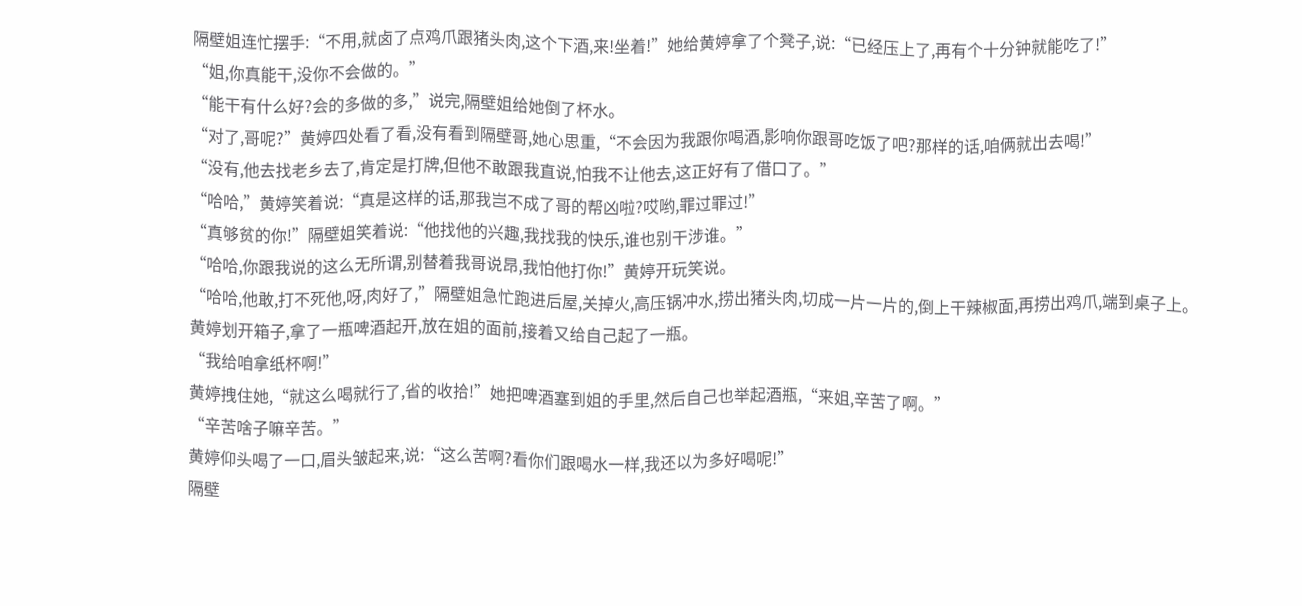隔壁姐连忙摆手:“不用,就卤了点鸡爪跟猪头肉,这个下酒,来!坐着!”她给黄婷拿了个凳子,说:“已经压上了,再有个十分钟就能吃了!”
“姐,你真能干,没你不会做的。”
“能干有什么好?会的多做的多,”说完,隔壁姐给她倒了杯水。
“对了,哥呢?”黄婷四处看了看,没有看到隔壁哥,她心思重,“不会因为我跟你喝酒,影响你跟哥吃饭了吧?那样的话,咱俩就出去喝!”
“没有,他去找老乡去了,肯定是打牌,但他不敢跟我直说,怕我不让他去,这正好有了借口了。”
“哈哈,”黄婷笑着说:“真是这样的话,那我岂不成了哥的帮凶啦?哎哟,罪过罪过!”
“真够贫的你!”隔壁姐笑着说:“他找他的兴趣,我找我的快乐,谁也别干涉谁。”
“哈哈,你跟我说的这么无所谓,别替着我哥说昂,我怕他打你!”黄婷开玩笑说。
“哈哈,他敢,打不死他,呀,肉好了,”隔壁姐急忙跑进后屋,关掉火,高压锅冲水,捞出猪头肉,切成一片一片的,倒上干辣椒面,再捞出鸡爪,端到桌子上。
黄婷划开箱子,拿了一瓶啤酒起开,放在姐的面前,接着又给自己起了一瓶。
“我给咱拿纸杯啊!”
黄婷拽住她,“就这么喝就行了,省的收拾!”她把啤酒塞到姐的手里,然后自己也举起酒瓶,“来姐,辛苦了啊。”
“辛苦啥子嘛辛苦。”
黄婷仰头喝了一口,眉头皱起来,说:“这么苦啊?看你们跟喝水一样,我还以为多好喝呢!”
隔壁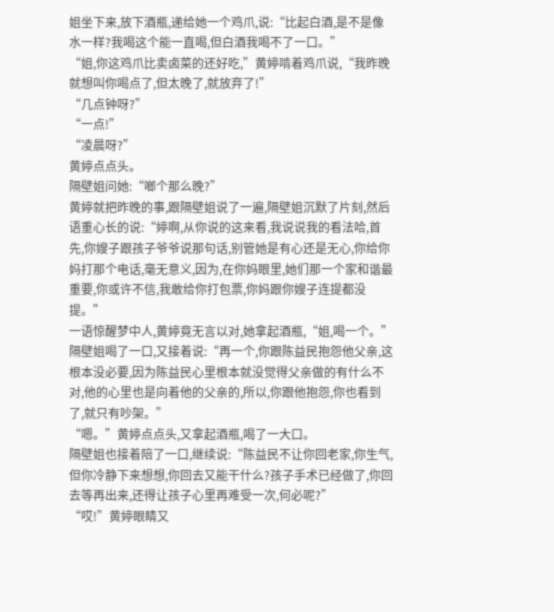姐坐下来,放下酒瓶,递给她一个鸡爪,说:“比起白酒,是不是像水一样?我喝这个能一直喝,但白酒我喝不了一口。”
“姐,你这鸡爪比卖卤菜的还好吃,”黄婷啃着鸡爪说,“我昨晚就想叫你喝点了,但太晚了,就放弃了!”
“几点钟呀?”
“一点!”
“凌晨呀?”
黄婷点点头。
隔壁姐问她:“啷个那么晚?”
黄婷就把昨晚的事,跟隔壁姐说了一遍,隔壁姐沉默了片刻,然后语重心长的说:“婷啊,从你说的这来看,我说说我的看法哈,首先,你嫂子跟孩子爷爷说那句话,别管她是有心还是无心,你给你妈打那个电话,毫无意义,因为,在你妈眼里,她们那一个家和谐最重要,你或许不信,我敢给你打包票,你妈跟你嫂子连提都没提。”
一语惊醒梦中人,黄婷竟无言以对,她拿起酒瓶,“姐,喝一个。”
隔壁姐喝了一口,又接着说:“再一个,你跟陈益民抱怨他父亲,这根本没必要,因为陈益民心里根本就没觉得父亲做的有什么不对,他的心里也是向着他的父亲的,所以,你跟他抱怨,你也看到了,就只有吵架。”
“嗯。”黄婷点点头,又拿起酒瓶,喝了一大口。
隔壁姐也接着陪了一口,继续说:“陈益民不让你回老家,你生气,但你冷静下来想想,你回去又能干什么?孩子手术已经做了,你回去等再出来,还得让孩子心里再难受一次,何必呢?”
“哎!”黄婷眼睛又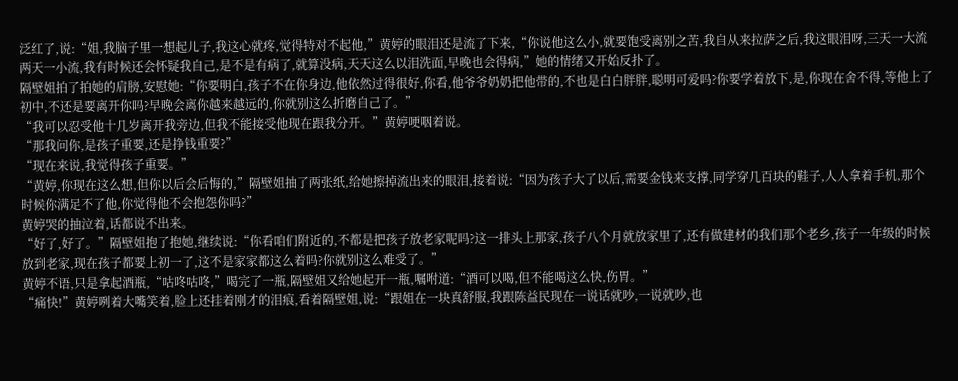泛红了,说:“姐,我脑子里一想起儿子,我这心就疼,觉得特对不起他,”黄婷的眼泪还是流了下来,“你说他这么小,就要饱受离别之苦,我自从来拉萨之后,我这眼泪呀,三天一大流两天一小流,我有时候还会怀疑我自己,是不是有病了,就算没病,天天这么以泪洗面,早晚也会得病,”她的情绪又开始反扑了。
隔壁姐拍了拍她的肩膀,安慰她:“你要明白,孩子不在你身边,他依然过得很好,你看,他爷爷奶奶把他带的,不也是白白胖胖,聪明可爱吗?你要学着放下,是,你现在舍不得,等他上了初中,不还是要离开你吗?早晚会离你越来越远的,你就别这么折磨自己了。”
“我可以忍受他十几岁离开我旁边,但我不能接受他现在跟我分开。”黄婷哽咽着说。
“那我问你,是孩子重要,还是挣钱重要?”
“现在来说,我觉得孩子重要。”
“黄婷,你现在这么想,但你以后会后悔的,”隔壁姐抽了两张纸,给她擦掉流出来的眼泪,接着说:“因为孩子大了以后,需要金钱来支撑,同学穿几百块的鞋子,人人拿着手机,那个时候你满足不了他,你觉得他不会抱怨你吗?”
黄婷哭的抽泣着,话都说不出来。
“好了,好了。”隔壁姐抱了抱她,继续说:“你看咱们附近的,不都是把孩子放老家呢吗?这一排头上那家,孩子八个月就放家里了,还有做建材的我们那个老乡,孩子一年级的时候放到老家,现在孩子都要上初一了,这不是家家都这么着吗?你就别这么难受了。”
黄婷不语,只是拿起酒瓶,“咕咚咕咚,”喝完了一瓶,隔壁姐又给她起开一瓶,嘱咐道:“酒可以喝,但不能喝这么快,伤胃。”
“痛快!”黄婷咧着大嘴笑着,脸上还挂着刚才的泪痕,看着隔壁姐,说:“跟姐在一块真舒服,我跟陈益民现在一说话就吵,一说就吵,也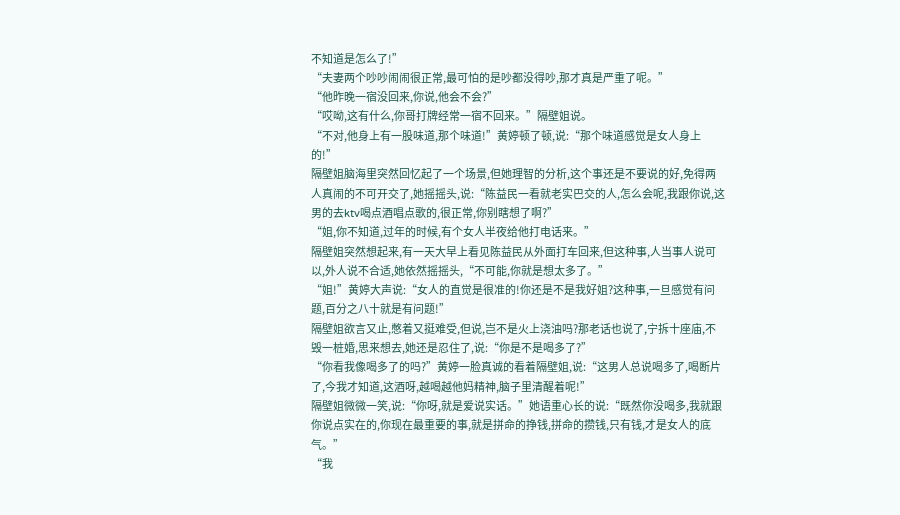不知道是怎么了!”
“夫妻两个吵吵闹闹很正常,最可怕的是吵都没得吵,那才真是严重了呢。”
“他昨晚一宿没回来,你说,他会不会?”
“哎呦,这有什么,你哥打牌经常一宿不回来。”隔壁姐说。
“不对,他身上有一股味道,那个味道!”黄婷顿了顿,说:“那个味道感觉是女人身上的!”
隔壁姐脑海里突然回忆起了一个场景,但她理智的分析,这个事还是不要说的好,免得两人真闹的不可开交了,她摇摇头,说:“陈益民一看就老实巴交的人,怎么会呢,我跟你说,这男的去ktv喝点酒唱点歌的,很正常,你别瞎想了啊?”
“姐,你不知道,过年的时候,有个女人半夜给他打电话来。”
隔壁姐突然想起来,有一天大早上看见陈益民从外面打车回来,但这种事,人当事人说可以,外人说不合适,她依然摇摇头,“不可能,你就是想太多了。”
“姐!”黄婷大声说:“女人的直觉是很准的!你还是不是我好姐?这种事,一旦感觉有问题,百分之八十就是有问题!”
隔壁姐欲言又止,憋着又挺难受,但说,岂不是火上浇油吗?那老话也说了,宁拆十座庙,不毁一桩婚,思来想去,她还是忍住了,说:“你是不是喝多了?”
“你看我像喝多了的吗?”黄婷一脸真诚的看着隔壁姐,说:“这男人总说喝多了,喝断片了,今我才知道,这酒呀,越喝越他妈精神,脑子里清醒着呢!”
隔壁姐微微一笑,说:“你呀,就是爱说实话。”她语重心长的说:“既然你没喝多,我就跟你说点实在的,你现在最重要的事,就是拼命的挣钱,拼命的攒钱,只有钱,才是女人的底气。”
“我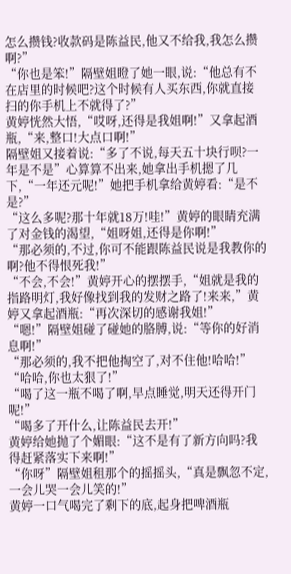怎么攒钱?收款码是陈益民,他又不给我,我怎么攒啊?”
“你也是笨!”隔壁姐瞪了她一眼,说:“他总有不在店里的时候吧?这个时候有人买东西,你就直接扫的你手机上不就得了?”
黄婷恍然大悟,“哎呀,还得是我姐啊!”又拿起酒瓶,“来,整口!大点口啊!”
隔壁姐又接着说:“多了不说,每天五十块行呗?一年是不是”心算算不出来,她拿出手机摁了几下,“一年还元呢!”她把手机拿给黄婷看:“是不是?”
“这么多呢?那十年就18万!哇!”黄婷的眼睛充满了对金钱的渴望,“姐呀姐,还得是你啊!”
“那必须的,不过,你可不能跟陈益民说是我教你的啊?他不得恨死我!”
“不会,不会!”黄婷开心的摆摆手,“姐就是我的指路明灯,我好像找到我的发财之路了!来来,”黄婷又拿起酒瓶:“再次深切的感谢我姐!”
“嗯!”隔壁姐碰了碰她的胳膊,说:“等你的好消息啊!”
“那必须的,我不把他掏空了,对不住他!哈哈!”
“哈哈,你也太狠了!”
“喝了这一瓶不喝了啊,早点睡觉,明天还得开门呢!”
“喝多了开什么,让陈益民去开!”
黄婷给她抛了个媚眼:“这不是有了新方向吗?我得赶紧落实下来啊!”
“你呀”隔壁姐租那个的摇摇头,“真是飘忽不定,一会儿哭一会儿笑的!”
黄婷一口气喝完了剩下的底,起身把啤酒瓶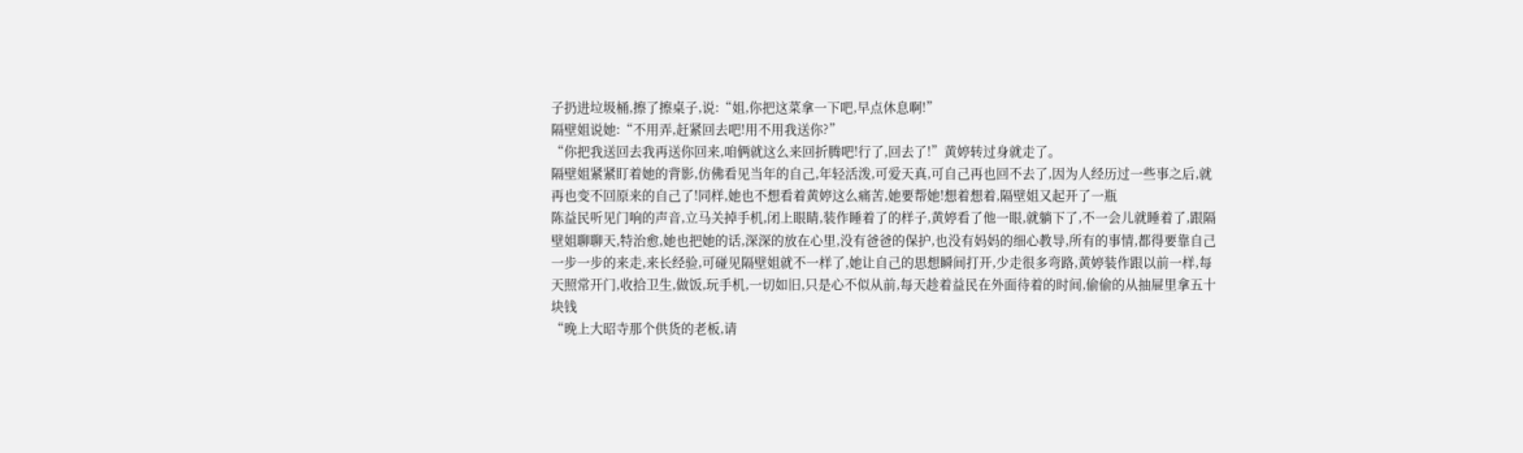子扔进垃圾桶,擦了擦桌子,说:“姐,你把这菜拿一下吧,早点休息啊!”
隔壁姐说她:“不用弄,赶紧回去吧!用不用我送你?”
“你把我送回去我再送你回来,咱俩就这么来回折腾吧!行了,回去了!”黄婷转过身就走了。
隔壁姐紧紧盯着她的背影,仿佛看见当年的自己,年轻活泼,可爱天真,可自己再也回不去了,因为人经历过一些事之后,就再也变不回原来的自己了!同样,她也不想看着黄婷这么痛苦,她要帮她!想着想着,隔壁姐又起开了一瓶
陈益民听见门响的声音,立马关掉手机,闭上眼睛,装作睡着了的样子,黄婷看了他一眼,就躺下了,不一会儿就睡着了,跟隔壁姐聊聊天,特治愈,她也把她的话,深深的放在心里,没有爸爸的保护,也没有妈妈的细心教导,所有的事情,都得要靠自己一步一步的来走,来长经验,可碰见隔壁姐就不一样了,她让自己的思想瞬间打开,少走很多弯路,黄婷装作跟以前一样,每天照常开门,收拾卫生,做饭,玩手机,一切如旧,只是心不似从前,每天趁着益民在外面待着的时间,偷偷的从抽屉里拿五十块钱
“晚上大昭寺那个供货的老板,请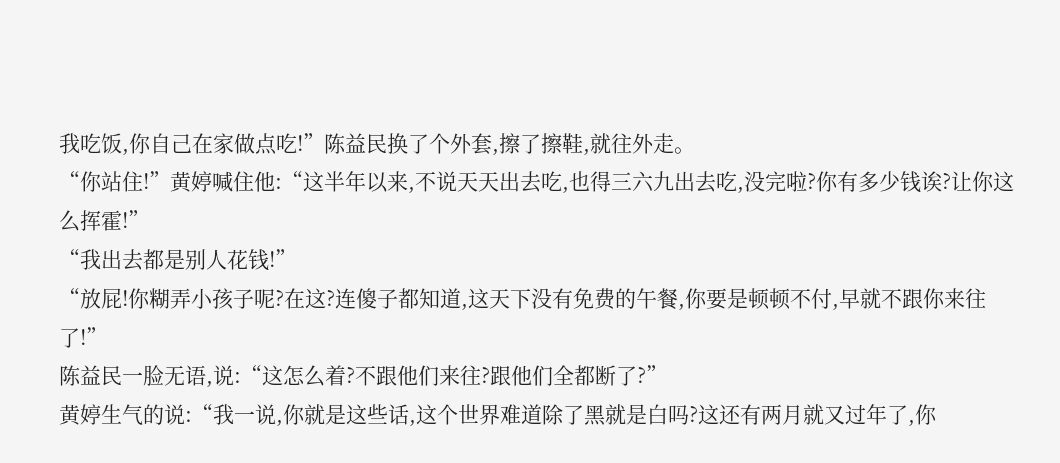我吃饭,你自己在家做点吃!”陈益民换了个外套,擦了擦鞋,就往外走。
“你站住!”黄婷喊住他:“这半年以来,不说天天出去吃,也得三六九出去吃,没完啦?你有多少钱诶?让你这么挥霍!”
“我出去都是别人花钱!”
“放屁!你糊弄小孩子呢?在这?连傻子都知道,这天下没有免费的午餐,你要是顿顿不付,早就不跟你来往了!”
陈益民一脸无语,说:“这怎么着?不跟他们来往?跟他们全都断了?”
黄婷生气的说:“我一说,你就是这些话,这个世界难道除了黑就是白吗?这还有两月就又过年了,你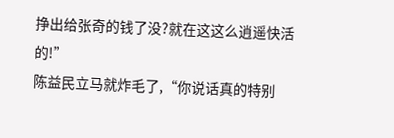挣出给张奇的钱了没?就在这这么逍遥快活的!”
陈益民立马就炸毛了,“你说话真的特别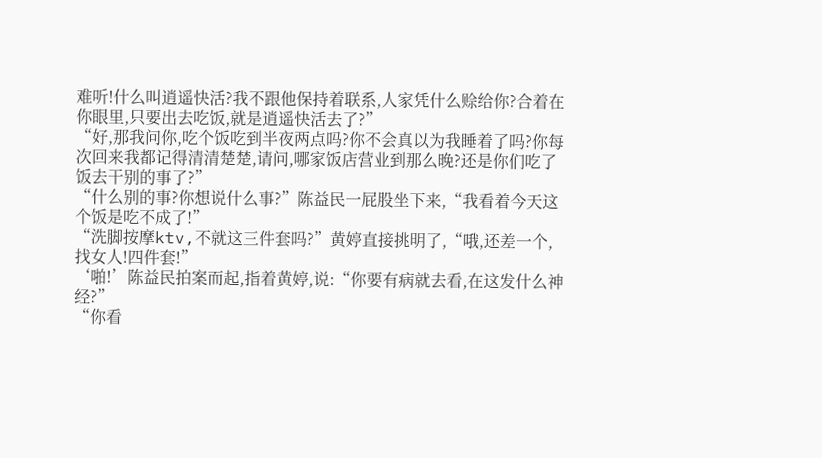难听!什么叫逍遥快活?我不跟他保持着联系,人家凭什么赊给你?合着在你眼里,只要出去吃饭,就是逍遥快活去了?”
“好,那我问你,吃个饭吃到半夜两点吗?你不会真以为我睡着了吗?你每次回来我都记得清清楚楚,请问,哪家饭店营业到那么晚?还是你们吃了饭去干别的事了?”
“什么别的事?你想说什么事?”陈益民一屁股坐下来,“我看着今天这个饭是吃不成了!”
“洗脚按摩ktv,不就这三件套吗?”黄婷直接挑明了,“哦,还差一个,找女人!四件套!”
‘啪!’陈益民拍案而起,指着黄婷,说:“你要有病就去看,在这发什么神经?”
“你看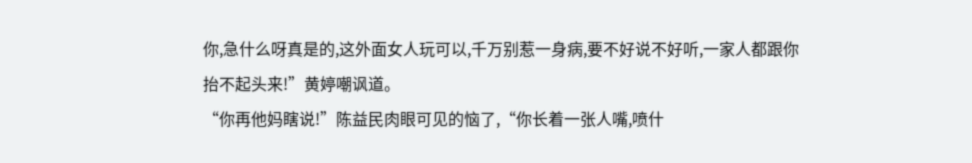你,急什么呀真是的,这外面女人玩可以,千万别惹一身病,要不好说不好听,一家人都跟你抬不起头来!”黄婷嘲讽道。
“你再他妈瞎说!”陈益民肉眼可见的恼了,“你长着一张人嘴,喷什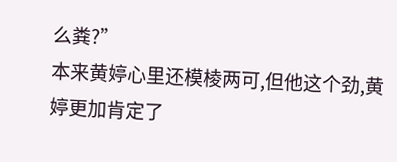么粪?”
本来黄婷心里还模棱两可,但他这个劲,黄婷更加肯定了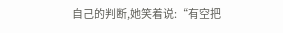自己的判断,她笑着说:“有空把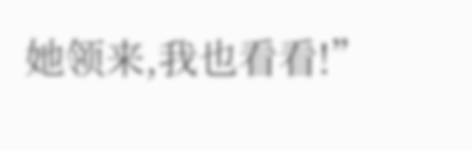她领来,我也看看!”